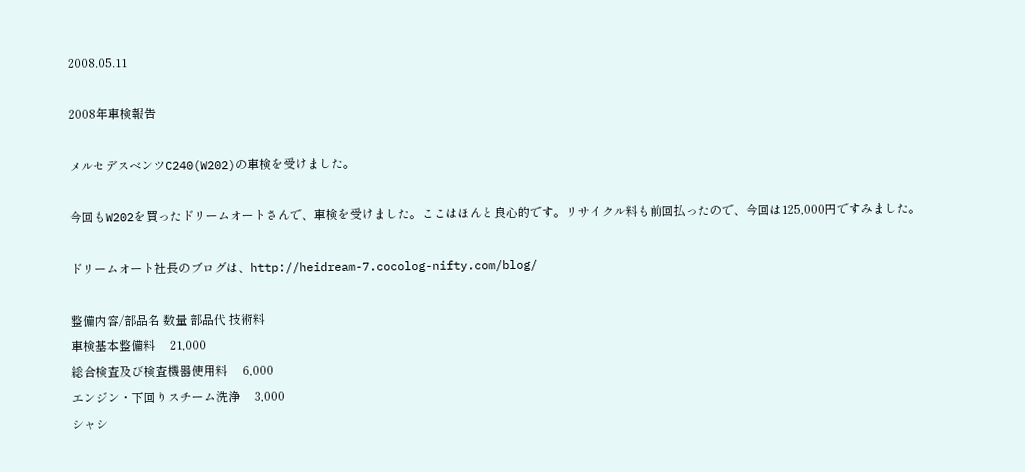2008.05.11

2008年車検報告

メルセデスベンツC240(W202)の車検を受けました。

今回もW202を買ったドリームオートさんで、車検を受けました。ここはほんと良心的です。リサイクル料も前回払ったので、今回は125,000円ですみました。

ドリームオート社長のブログは、http://heidream-7.cocolog-nifty.com/blog/

整備内容/部品名 数量 部品代 技術料
車検基本整備料     21,000
総合検査及び検査機器使用料     6,000
エンジン・下回りスチーム洗浄     3,000
シャシ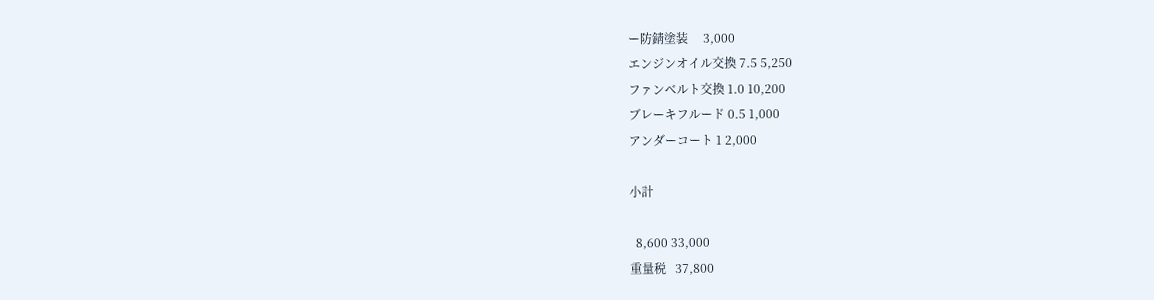ー防錆塗装     3,000
エンジンオイル交換 7.5 5,250
ファンベルト交換 1.0 10,200
ブレーキフルード 0.5 1,000
アンダーコート 1 2,000

小計

  8,600 33,000
重量税   37,800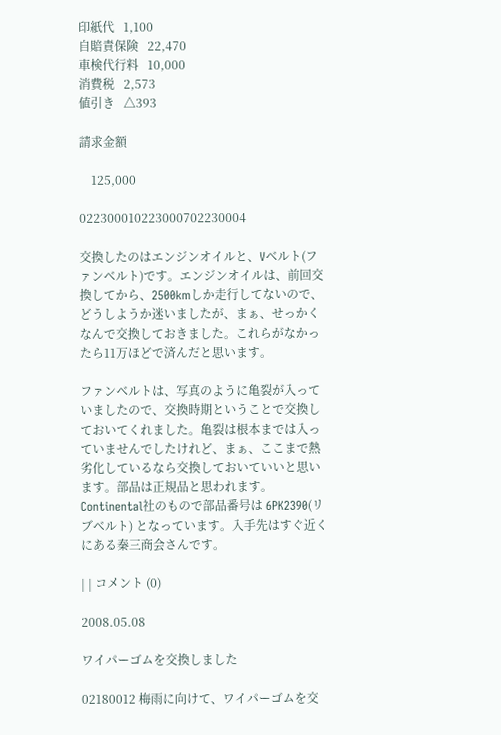印紙代   1,100
自賠責保険   22,470
車検代行料   10,000
消費税   2,573
値引き   △393

請求金額

    125,000

022300010223000702230004

交換したのはエンジンオイルと、Vベルト(ファンベルト)です。エンジンオイルは、前回交換してから、2500kmしか走行してないので、どうしようか迷いましたが、まぁ、せっかくなんで交換しておきました。これらがなかったら11万ほどで済んだと思います。

ファンベルトは、写真のように亀裂が入っていましたので、交換時期ということで交換しておいてくれました。亀裂は根本までは入っていませんでしたけれど、まぁ、ここまで熱劣化しているなら交換しておいていいと思います。部品は正規品と思われます。Continental社のもので部品番号は 6PK2390(リブベルト) となっています。入手先はすぐ近くにある秦三商会さんです。

| | コメント (0)

2008.05.08

ワイパーゴムを交換しました

02180012 梅雨に向けて、ワイパーゴムを交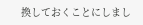換しておくことにしまし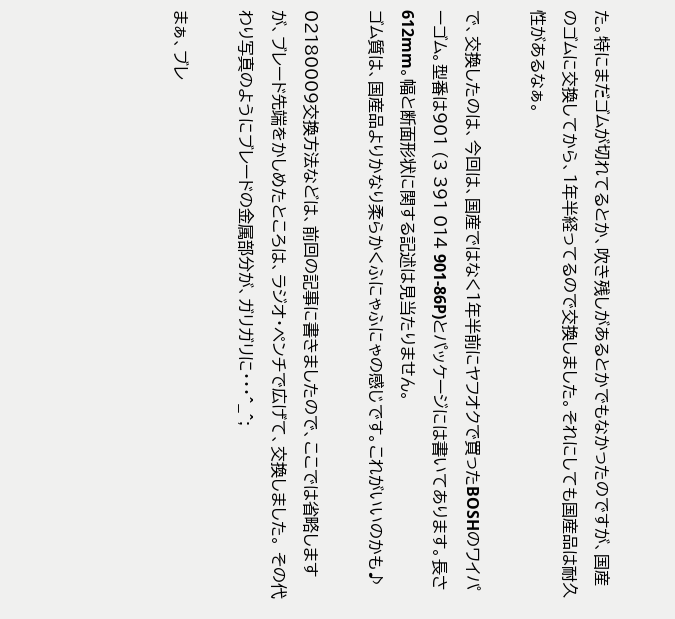た。特にまだゴムが切れてるとか、吹き残しがあるとかでもなかったのですが、国産のゴムに交換してから、1年半経ってるので交換しました。それにしても国産品は耐久性があるなぁ。

で、交換したのは、今回は、国産ではなく1年半前にヤフオクで買ったBOSHのワイパーゴム。型番は901 (3 391 014 901-86P)とパッケージには書いてあります。長さ612mm。幅と断面形状に関する記述は見当たりません。
ゴム質は、国産品よりかなり柔らかくふにゃふにゃの感じです。これがいいのかも♪

02180009交換方法などは、前回の記事に書きましたので、ここでは省略しますが、ブレード先端をかしめたところは、ラジオ・ペンチで広げて、交換しました。 その代わり写真のようにブレードの金属部分が、ガリガリに・・・^_^;

まぁ、ブレ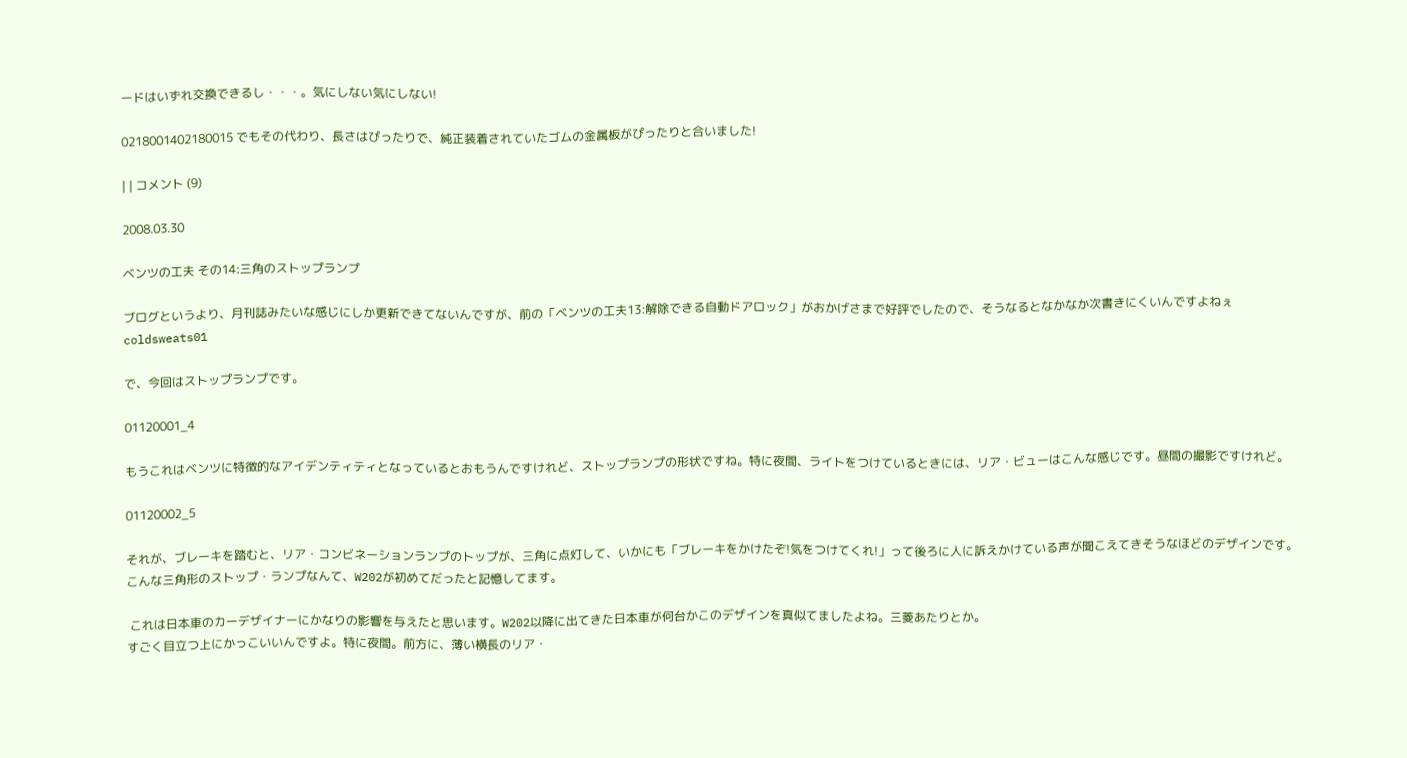ードはいずれ交換できるし・・・。気にしない気にしない!

0218001402180015 でもその代わり、長さはぴったりで、純正装着されていたゴムの金属板がぴったりと合いました!

| | コメント (9)

2008.03.30

ベンツの工夫 その14:三角のストップランプ

ブログというより、月刊誌みたいな感じにしか更新できてないんですが、前の「ベンツの工夫13:解除できる自動ドアロック」がおかげさまで好評でしたので、そうなるとなかなか次書きにくいんですよねぇcoldsweats01

で、今回はストップランプです。

01120001_4

もうこれはベンツに特徴的なアイデンティティとなっているとおもうんですけれど、ストップランプの形状ですね。特に夜間、ライトをつけているときには、リア・ビューはこんな感じです。昼間の撮影ですけれど。

01120002_5

それが、ブレーキを踏むと、リア・コンビネーションランプのトップが、三角に点灯して、いかにも「ブレーキをかけたぞ!気をつけてくれ!」って後ろに人に訴えかけている声が聞こえてきそうなほどのデザインです。こんな三角形のストップ・ランプなんて、W202が初めてだったと記憶してます。

 これは日本車のカーデザイナーにかなりの影響を与えたと思います。W202以降に出てきた日本車が何台かこのデザインを真似てましたよね。三菱あたりとか。
すごく目立つ上にかっこいいんですよ。特に夜間。前方に、薄い横長のリア・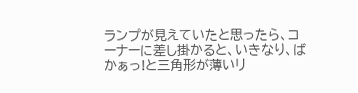ランプが見えていたと思ったら、コーナーに差し掛かると、いきなり、ばかぁっ!と三角形が薄いリ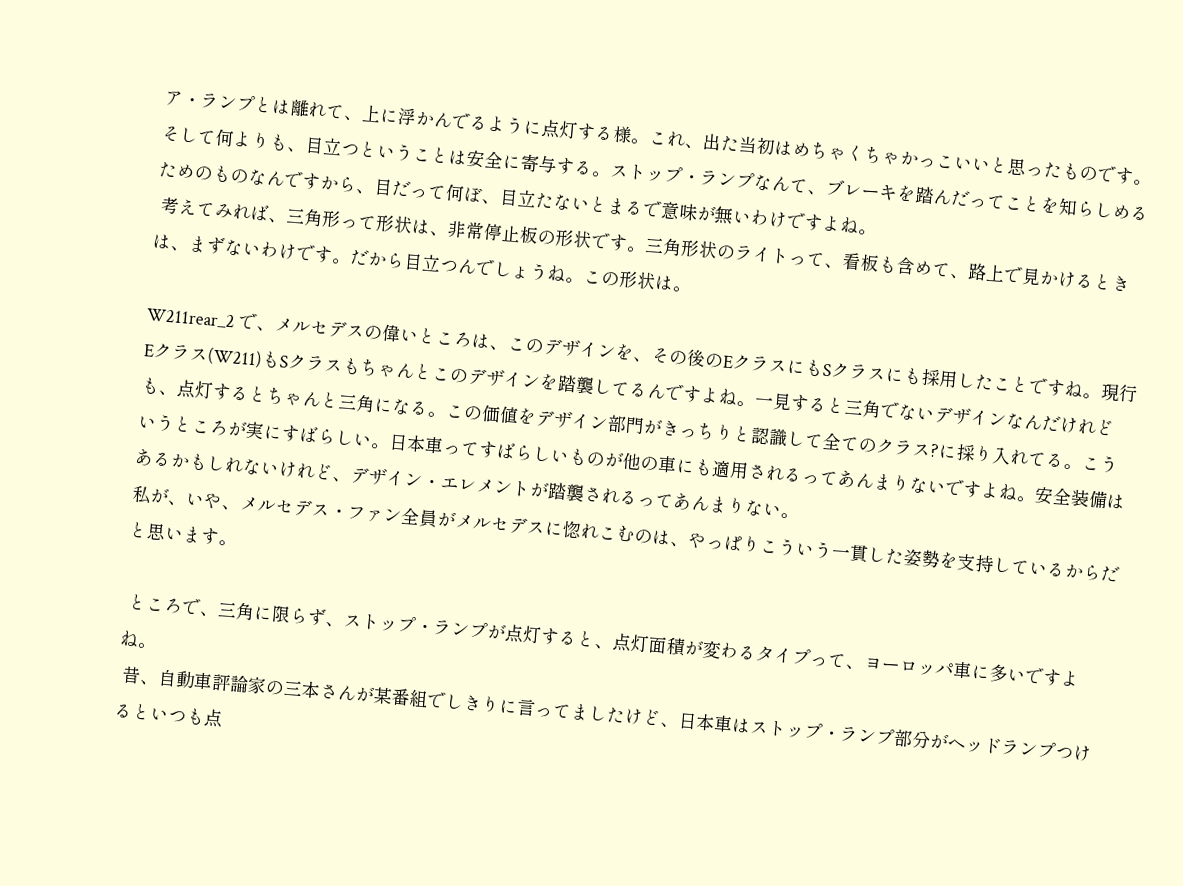ア・ランプとは離れて、上に浮かんでるように点灯する様。これ、出た当初はめちゃくちゃかっこいいと思ったものです。そして何よりも、目立つということは安全に寄与する。ストップ・ランプなんて、ブレーキを踏んだってことを知らしめるためのものなんですから、目だって何ぼ、目立たないとまるで意味が無いわけですよね。
 考えてみれば、三角形って形状は、非常停止板の形状です。三角形状のライトって、看板も含めて、路上で見かけるときは、まずないわけです。だから目立つんでしょうね。この形状は。

W211rear_2 で、メルセデスの偉いところは、このデザインを、その後のEクラスにもSクラスにも採用したことですね。現行Eクラス(W211)もSクラスもちゃんとこのデザインを踏襲してるんですよね。一見すると三角でないデザインなんだけれども、点灯するとちゃんと三角になる。この価値をデザイン部門がきっちりと認識して全てのクラス?に採り入れてる。こういうところが実にすばらしい。日本車ってすばらしいものが他の車にも適用されるってあんまりないですよね。安全装備はあるかもしれないけれど、デザイン・エレメントが踏襲されるってあんまりない。
私が、いや、メルセデス・ファン全員がメルセデスに惚れこむのは、やっぱりこういう一貫した姿勢を支持しているからだと思います。

 ところで、三角に限らず、ストップ・ランプが点灯すると、点灯面積が変わるタイプって、ヨーロッパ車に多いですよね。
 昔、自動車評論家の三本さんが某番組でしきりに言ってましたけど、日本車はストップ・ランプ部分がヘッドランプつけるといつも点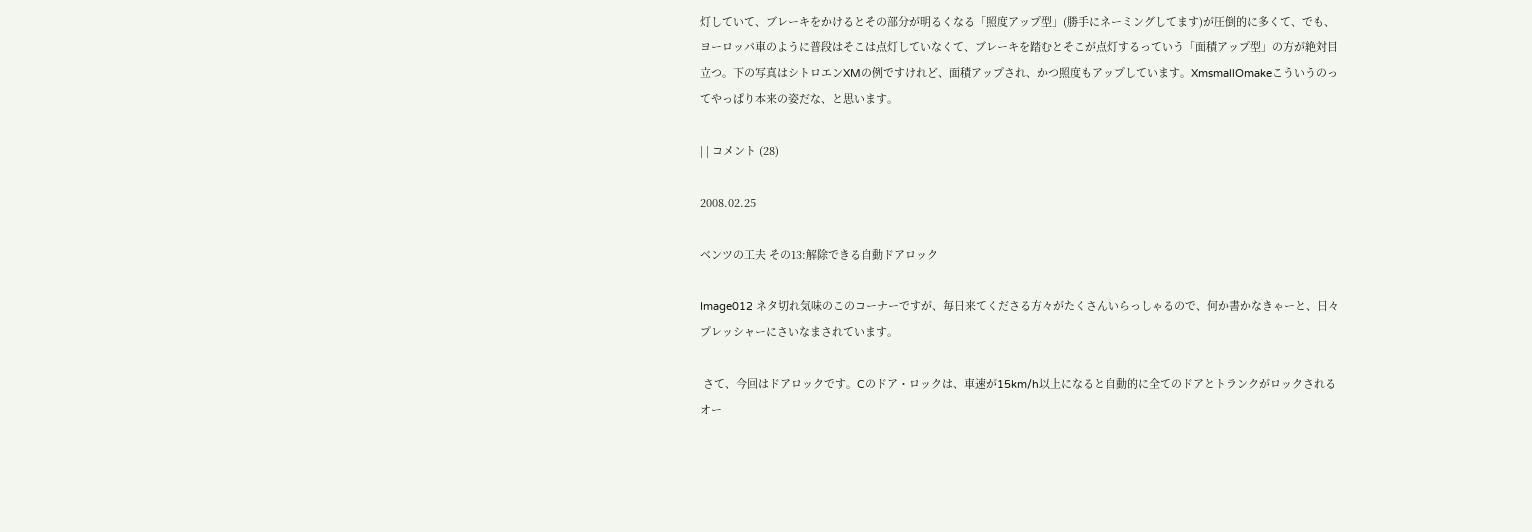灯していて、ブレーキをかけるとその部分が明るくなる「照度アップ型」(勝手にネーミングしてます)が圧倒的に多くて、でも、ヨーロッパ車のように普段はそこは点灯していなくて、ブレーキを踏むとそこが点灯するっていう「面積アップ型」の方が絶対目立つ。下の写真はシトロエンXMの例ですけれど、面積アップされ、かつ照度もアップしています。XmsmallOmakeこういうのってやっぱり本来の姿だな、と思います。

| | コメント (28)

2008.02.25

ベンツの工夫 その13:解除できる自動ドアロック

Image012 ネタ切れ気味のこのコーナーですが、毎日来てくださる方々がたくさんいらっしゃるので、何か書かなきゃーと、日々プレッシャーにさいなまされています。

 さて、今回はドアロックです。Cのドア・ロックは、車速が15km/h以上になると自動的に全てのドアとトランクがロックされるオー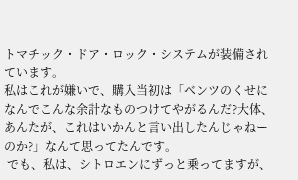トマチック・ドア・ロック・システムが装備されています。
私はこれが嫌いで、購入当初は「ベンツのくせになんでこんな余計なものつけてやがるんだ?大体、あんたが、これはいかんと言い出したんじゃねーのか?」なんて思ってたんです。
 でも、私は、シトロエンにずっと乗ってますが、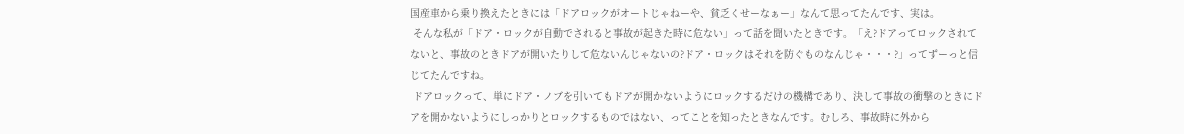国産車から乗り換えたときには「ドアロックがオートじゃねーや、貧乏くせーなぁー」なんて思ってたんです、実は。
 そんな私が「ドア・ロックが自動でされると事故が起きた時に危ない」って話を聞いたときです。「え?ドアってロックされてないと、事故のときドアが開いたりして危ないんじゃないの?ドア・ロックはそれを防ぐものなんじゃ・・・?」ってずーっと信じてたんですね。
 ドアロックって、単にドア・ノブを引いてもドアが開かないようにロックするだけの機構であり、決して事故の衝撃のときにドアを開かないようにしっかりとロックするものではない、ってことを知ったときなんです。むしろ、事故時に外から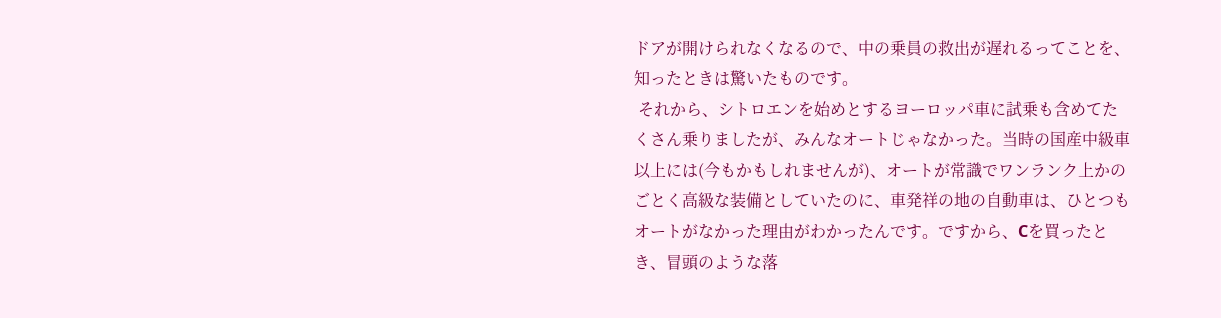ドアが開けられなくなるので、中の乗員の救出が遅れるってことを、知ったときは驚いたものです。
 それから、シトロエンを始めとするヨーロッパ車に試乗も含めてたくさん乗りましたが、みんなオートじゃなかった。当時の国産中級車以上には(今もかもしれませんが)、オートが常識でワンランク上かのごとく高級な装備としていたのに、車発祥の地の自動車は、ひとつもオートがなかった理由がわかったんです。ですから、Cを買ったとき、冒頭のような落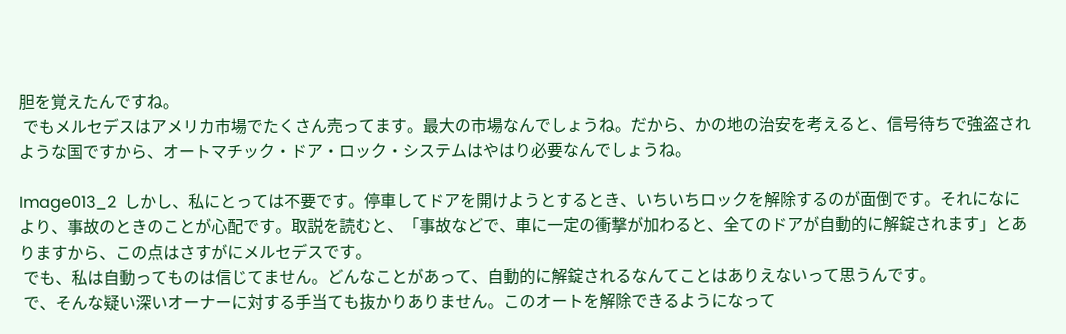胆を覚えたんですね。
 でもメルセデスはアメリカ市場でたくさん売ってます。最大の市場なんでしょうね。だから、かの地の治安を考えると、信号待ちで強盗されような国ですから、オートマチック・ドア・ロック・システムはやはり必要なんでしょうね。

Image013_2  しかし、私にとっては不要です。停車してドアを開けようとするとき、いちいちロックを解除するのが面倒です。それになにより、事故のときのことが心配です。取説を読むと、「事故などで、車に一定の衝撃が加わると、全てのドアが自動的に解錠されます」とありますから、この点はさすがにメルセデスです。
 でも、私は自動ってものは信じてません。どんなことがあって、自動的に解錠されるなんてことはありえないって思うんです。
 で、そんな疑い深いオーナーに対する手当ても抜かりありません。このオートを解除できるようになって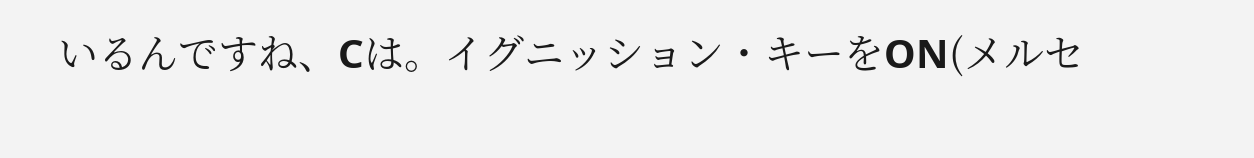いるんですね、Cは。イグニッション・キーをON(メルセ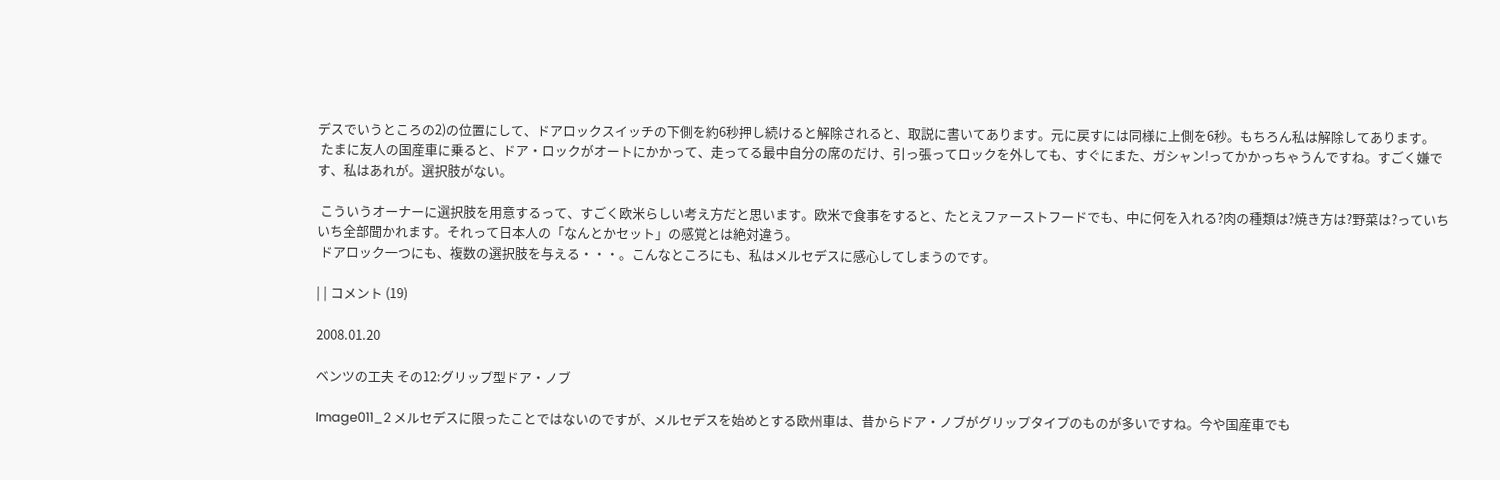デスでいうところの2)の位置にして、ドアロックスイッチの下側を約6秒押し続けると解除されると、取説に書いてあります。元に戻すには同様に上側を6秒。もちろん私は解除してあります。
 たまに友人の国産車に乗ると、ドア・ロックがオートにかかって、走ってる最中自分の席のだけ、引っ張ってロックを外しても、すぐにまた、ガシャン!ってかかっちゃうんですね。すごく嫌です、私はあれが。選択肢がない。

 こういうオーナーに選択肢を用意するって、すごく欧米らしい考え方だと思います。欧米で食事をすると、たとえファーストフードでも、中に何を入れる?肉の種類は?焼き方は?野菜は?っていちいち全部聞かれます。それって日本人の「なんとかセット」の感覚とは絶対違う。
 ドアロック一つにも、複数の選択肢を与える・・・。こんなところにも、私はメルセデスに感心してしまうのです。

| | コメント (19)

2008.01.20

ベンツの工夫 その12:グリップ型ドア・ノブ

Image011_2 メルセデスに限ったことではないのですが、メルセデスを始めとする欧州車は、昔からドア・ノブがグリップタイプのものが多いですね。今や国産車でも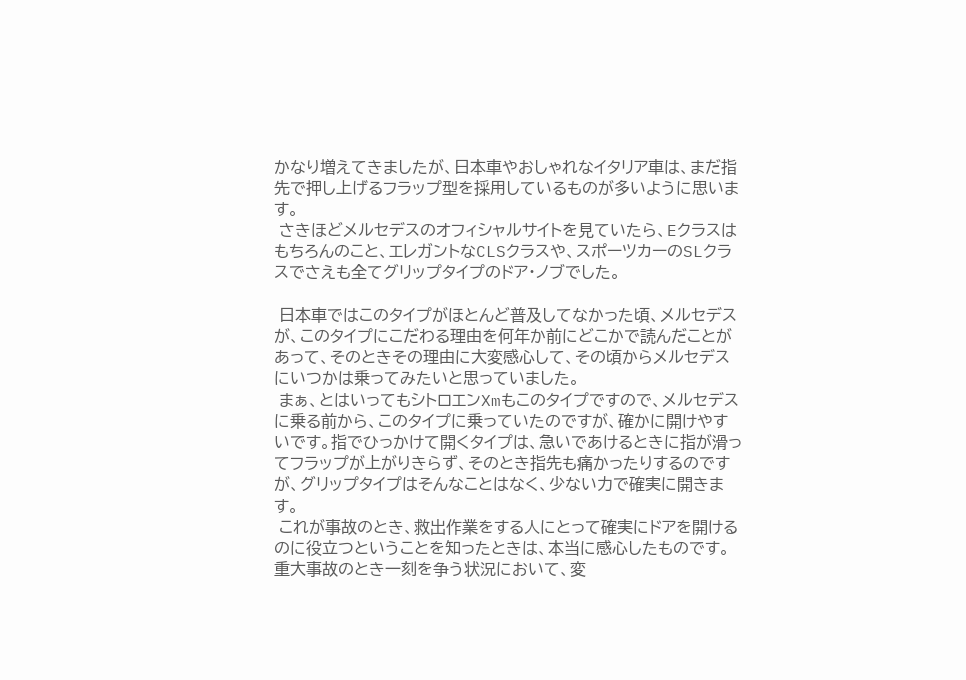かなり増えてきましたが、日本車やおしゃれなイタリア車は、まだ指先で押し上げるフラップ型を採用しているものが多いように思います。
 さきほどメルセデスのオフィシャルサイトを見ていたら、Eクラスはもちろんのこと、エレガントなCLSクラスや、スポーツカーのSLクラスでさえも全てグリップタイプのドア・ノブでした。

 日本車ではこのタイプがほとんど普及してなかった頃、メルセデスが、このタイプにこだわる理由を何年か前にどこかで読んだことがあって、そのときその理由に大変感心して、その頃からメルセデスにいつかは乗ってみたいと思っていました。
 まぁ、とはいってもシトロエンXmもこのタイプですので、メルセデスに乗る前から、このタイプに乗っていたのですが、確かに開けやすいです。指でひっかけて開くタイプは、急いであけるときに指が滑ってフラップが上がりきらず、そのとき指先も痛かったりするのですが、グリップタイプはそんなことはなく、少ない力で確実に開きます。
 これが事故のとき、救出作業をする人にとって確実にドアを開けるのに役立つということを知ったときは、本当に感心したものです。重大事故のとき一刻を争う状況において、変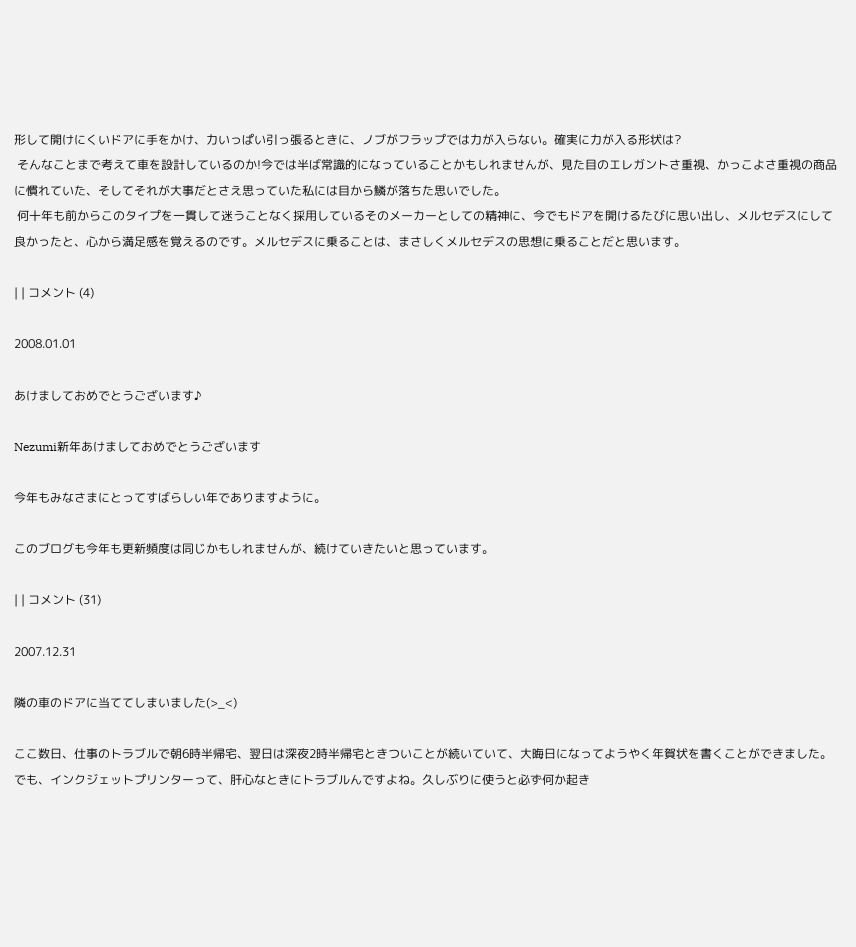形して開けにくいドアに手をかけ、力いっぱい引っ張るときに、ノブがフラップでは力が入らない。確実に力が入る形状は?
 そんなことまで考えて車を設計しているのか!今では半ば常識的になっていることかもしれませんが、見た目のエレガントさ重視、かっこよさ重視の商品に慣れていた、そしてそれが大事だとさえ思っていた私には目から鱗が落ちた思いでした。
 何十年も前からこのタイプを一貫して迷うことなく採用しているそのメーカーとしての精神に、今でもドアを開けるたびに思い出し、メルセデスにして良かったと、心から満足感を覚えるのです。メルセデスに乗ることは、まさしくメルセデスの思想に乗ることだと思います。

| | コメント (4)

2008.01.01

あけましておめでとうございます♪

Nezumi新年あけましておめでとうございます

今年もみなさまにとってすばらしい年でありますように。

このブログも今年も更新頻度は同じかもしれませんが、続けていきたいと思っています。

| | コメント (31)

2007.12.31

隣の車のドアに当ててしまいました(>_<)

ここ数日、仕事のトラブルで朝6時半帰宅、翌日は深夜2時半帰宅ときついことが続いていて、大晦日になってようやく年賀状を書くことができました。でも、インクジェットプリンターって、肝心なときにトラブルんですよね。久しぶりに使うと必ず何か起き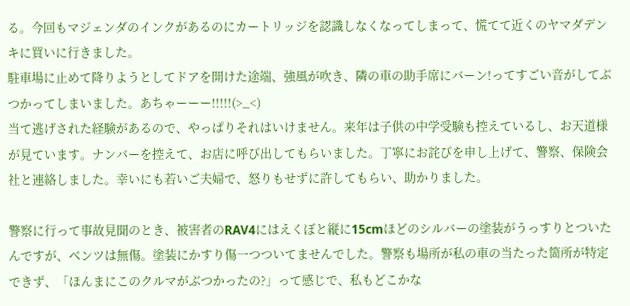る。今回もマジェンダのインクがあるのにカートリッジを認識しなくなってしまって、慌てて近くのヤマダデンキに買いに行きました。
駐車場に止めて降りようとしてドアを開けた途端、強風が吹き、隣の車の助手席にバーン!ってすごい音がしてぶつかってしまいました。あちゃーーー!!!!!(>_<)
当て逃げされた経験があるので、やっぱりそれはいけません。来年は子供の中学受験も控えているし、お天道様が見ています。ナンバーを控えて、お店に呼び出してもらいました。丁寧にお詫びを申し上げて、警察、保険会社と連絡しました。幸いにも若いご夫婦で、怒りもせずに許してもらい、助かりました。

警察に行って事故見聞のとき、被害者のRAV4にはえくぼと縦に15cmほどのシルバーの塗装がうっすりとついたんですが、ベンツは無傷。塗装にかすり傷一つついてませんでした。警察も場所が私の車の当たった箇所が特定できず、「ほんまにこのクルマがぶつかったの?」って感じで、私もどこかな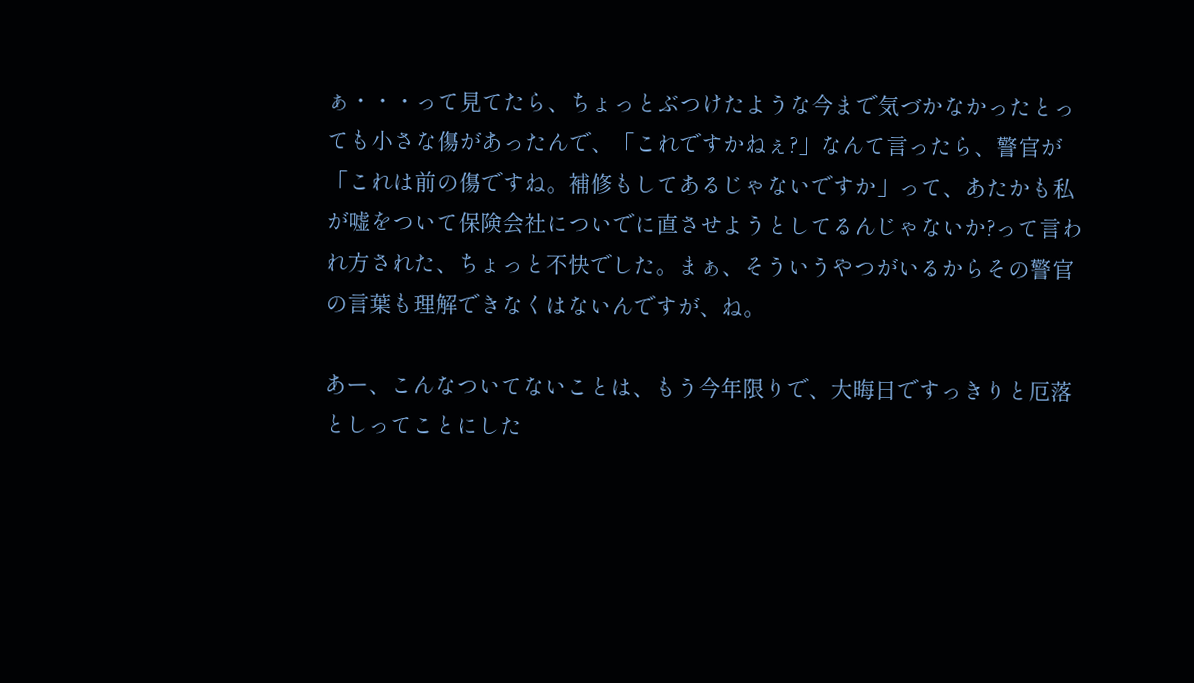ぁ・・・って見てたら、ちょっとぶつけたような今まで気づかなかったとっても小さな傷があったんで、「これですかねぇ?」なんて言ったら、警官が「これは前の傷ですね。補修もしてあるじゃないですか」って、あたかも私が嘘をついて保険会社についでに直させようとしてるんじゃないか?って言われ方された、ちょっと不快でした。まぁ、そういうやつがいるからその警官の言葉も理解できなくはないんですが、ね。

あー、こんなついてないことは、もう今年限りで、大晦日ですっきりと厄落としってことにした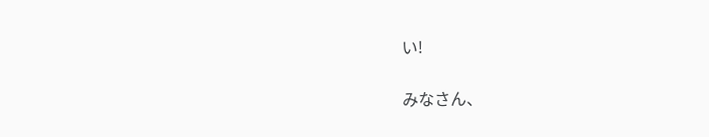い!

みなさん、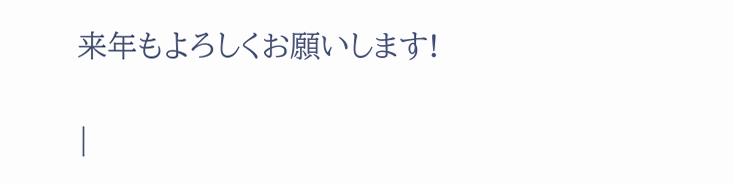来年もよろしくお願いします!

|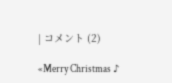| コメント (2)

«Merry Christmas ♪